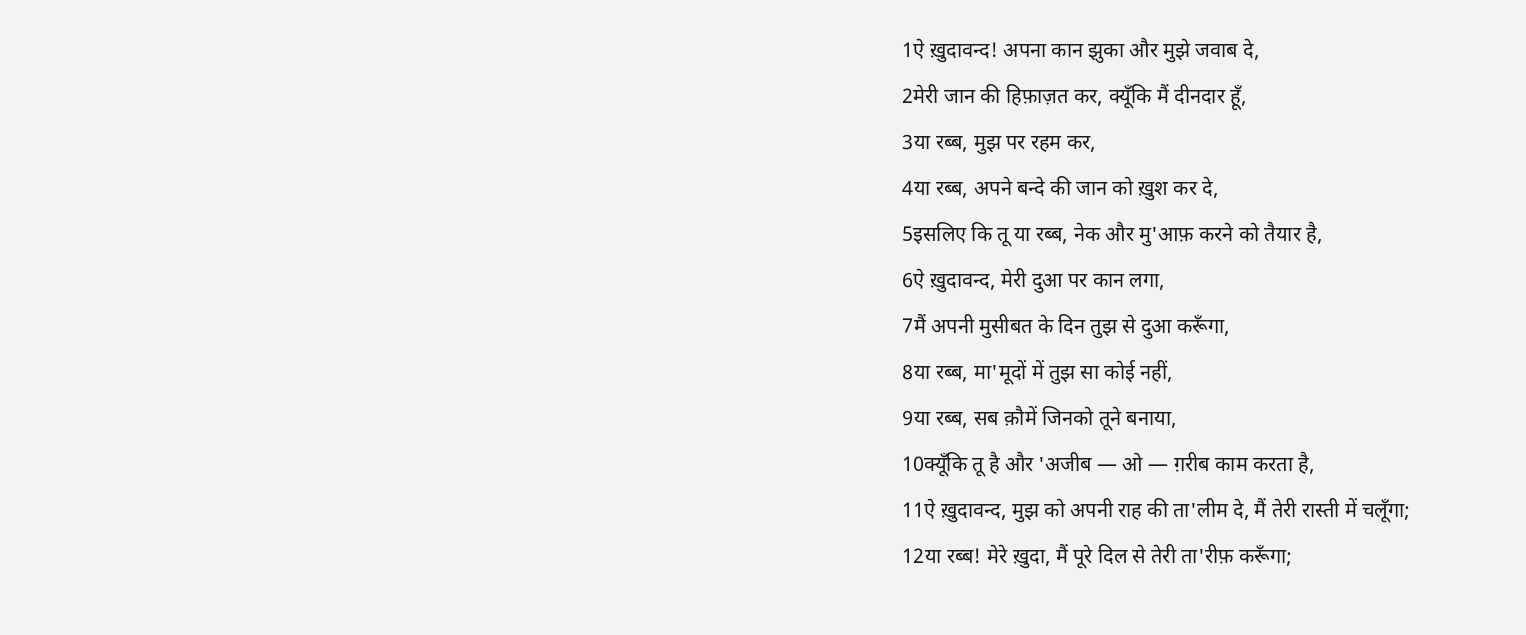1ऐ ख़ुदावन्द! अपना कान झुका और मुझे जवाब दे,
2मेरी जान की हिफ़ाज़त कर, क्यूँकि मैं दीनदार हूँ,
3या रब्ब, मुझ पर रहम कर,
4या रब्ब, अपने बन्दे की जान को ख़ुश कर दे,
5इसलिए कि तू या रब्ब, नेक और मु'आफ़ करने को तैयार है,
6ऐ ख़ुदावन्द, मेरी दुआ पर कान लगा,
7मैं अपनी मुसीबत के दिन तुझ से दुआ करूँगा,
8या रब्ब, मा'मूदों में तुझ सा कोई नहीं,
9या रब्ब, सब क़ौमें जिनको तूने बनाया,
10क्यूँकि तू है और 'अजीब — ओ — ग़रीब काम करता है,
11ऐ ख़ुदावन्द, मुझ को अपनी राह की ता'लीम दे, मैं तेरी रास्ती में चलूँगा;
12या रब्ब! मेरे ख़ुदा, मैं पूरे दिल से तेरी ता'रीफ़ करूँगा;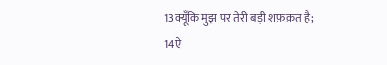13क्यूँकि मुझ पर तेरी बड़ी शफ़क़त है;
14ऐ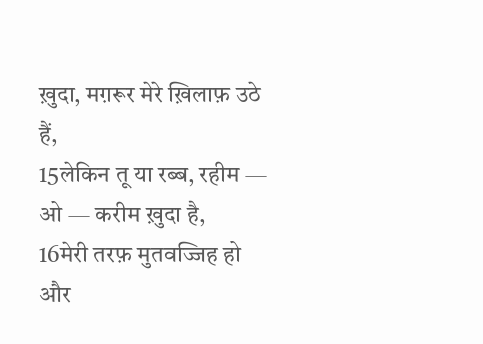ख़ुदा, मग़रूर मेरे ख़िलाफ़ उठे हैं,
15लेकिन तू या रब्ब, रहीम — ओ — करीम ख़ुदा है,
16मेरी तरफ़ मुतवज्जिह हो और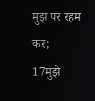मुझ पर रहम कर;
17मुझे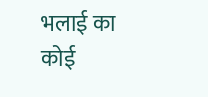भलाई का कोई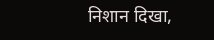निशान दिखा,